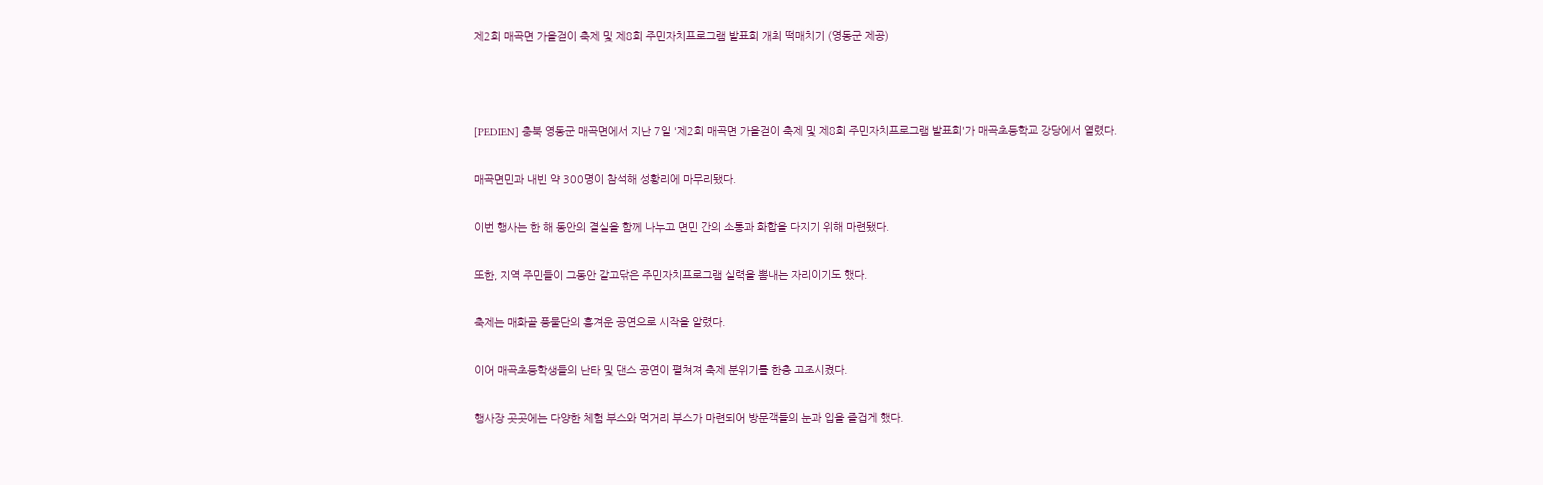제2회 매곡면 가을걷이 축제 및 제8회 주민자치프로그램 발표회 개최 떡매치기 (영동군 제공)



[PEDIEN] 충북 영동군 매곡면에서 지난 7일 '제2회 매곡면 가을걷이 축제 및 제8회 주민자치프로그램 발표회'가 매곡초등학교 강당에서 열렸다.

매곡면민과 내빈 약 300명이 참석해 성황리에 마무리됐다.

이번 행사는 한 해 동안의 결실을 함께 나누고 면민 간의 소통과 화합을 다지기 위해 마련됐다.

또한, 지역 주민들이 그동안 갈고닦은 주민자치프로그램 실력을 뽐내는 자리이기도 했다.

축제는 매화골 풍물단의 흥겨운 공연으로 시작을 알렸다.

이어 매곡초등학생들의 난타 및 댄스 공연이 펼쳐져 축제 분위기를 한층 고조시켰다.

행사장 곳곳에는 다양한 체험 부스와 먹거리 부스가 마련되어 방문객들의 눈과 입을 즐겁게 했다.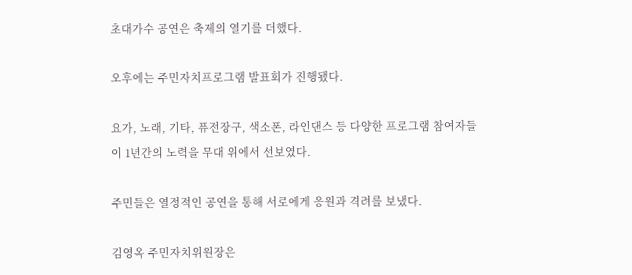초대가수 공연은 축제의 열기를 더했다.

오후에는 주민자치프로그램 발표회가 진행됐다.

요가, 노래, 기타, 퓨전장구, 색소폰, 라인댄스 등 다양한 프로그램 참여자들이 1년간의 노력을 무대 위에서 선보였다.

주민들은 열정적인 공연을 통해 서로에게 응원과 격려를 보냈다.

김영옥 주민자치위원장은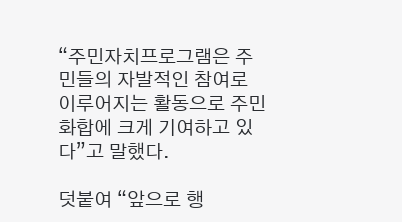“주민자치프로그램은 주민들의 자발적인 참여로 이루어지는 활동으로 주민 화합에 크게 기여하고 있다”고 말했다.

덧붙여 “앞으로 행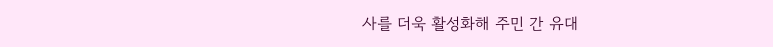사를 더욱 활성화해 주민 간 유대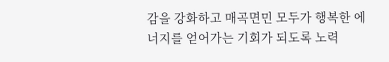감을 강화하고 매곡면민 모두가 행복한 에너지를 얻어가는 기회가 되도록 노력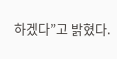하겠다”고 밝혔다.